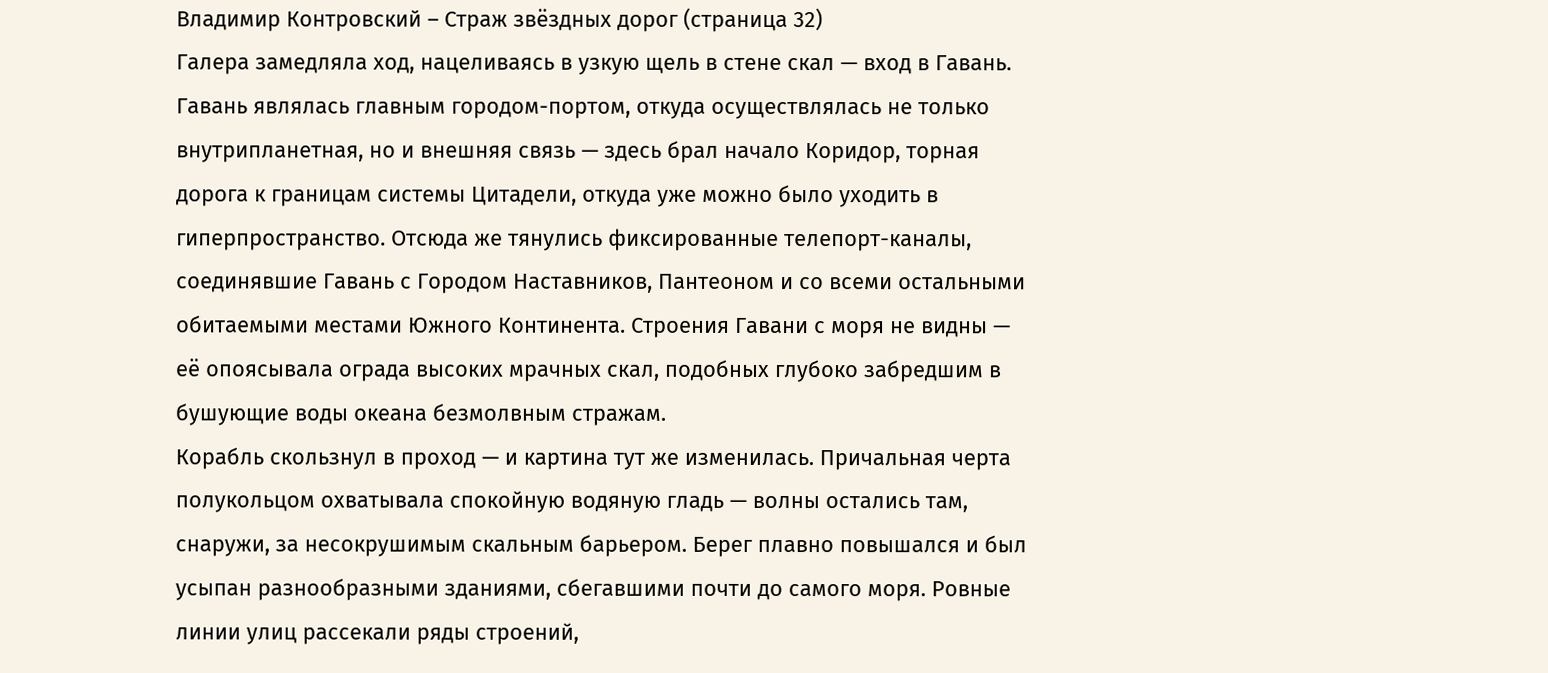Владимир Контровский – Страж звёздных дорог (страница 32)
Галера замедляла ход, нацеливаясь в узкую щель в стене скал — вход в Гавань. Гавань являлась главным городом-портом, откуда осуществлялась не только внутрипланетная, но и внешняя связь — здесь брал начало Коридор, торная дорога к границам системы Цитадели, откуда уже можно было уходить в гиперпространство. Отсюда же тянулись фиксированные телепорт-каналы, соединявшие Гавань с Городом Наставников, Пантеоном и со всеми остальными обитаемыми местами Южного Континента. Строения Гавани с моря не видны — её опоясывала ограда высоких мрачных скал, подобных глубоко забредшим в бушующие воды океана безмолвным стражам.
Корабль скользнул в проход — и картина тут же изменилась. Причальная черта полукольцом охватывала спокойную водяную гладь — волны остались там, снаружи, за несокрушимым скальным барьером. Берег плавно повышался и был усыпан разнообразными зданиями, сбегавшими почти до самого моря. Ровные линии улиц рассекали ряды строений,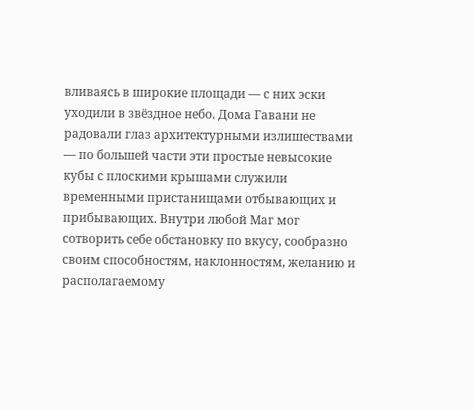вливаясь в широкие площади — с них эски уходили в звёздное небо. Дома Гавани не радовали глаз архитектурными излишествами — по большей части эти простые невысокие кубы с плоскими крышами служили временными пристанищами отбывающих и прибывающих. Внутри любой Маг мог сотворить себе обстановку по вкусу, сообразно своим способностям, наклонностям, желанию и располагаемому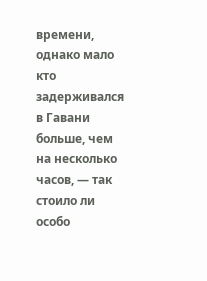времени, однако мало кто задерживался в Гавани больше, чем на несколько часов, — так стоило ли особо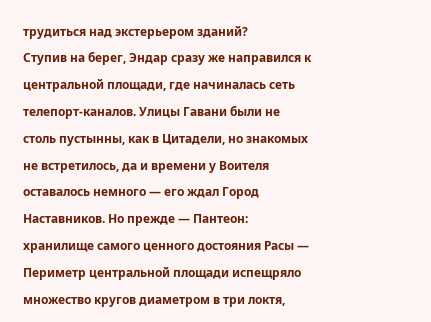трудиться над экстерьером зданий?
Ступив на берег, Эндар сразу же направился к центральной площади, где начиналась сеть телепорт-каналов. Улицы Гавани были не столь пустынны, как в Цитадели, но знакомых не встретилось, да и времени у Воителя оставалось немного — его ждал Город Наставников. Но прежде — Пантеон: хранилище самого ценного достояния Расы —
Периметр центральной площади испещряло множество кругов диаметром в три локтя,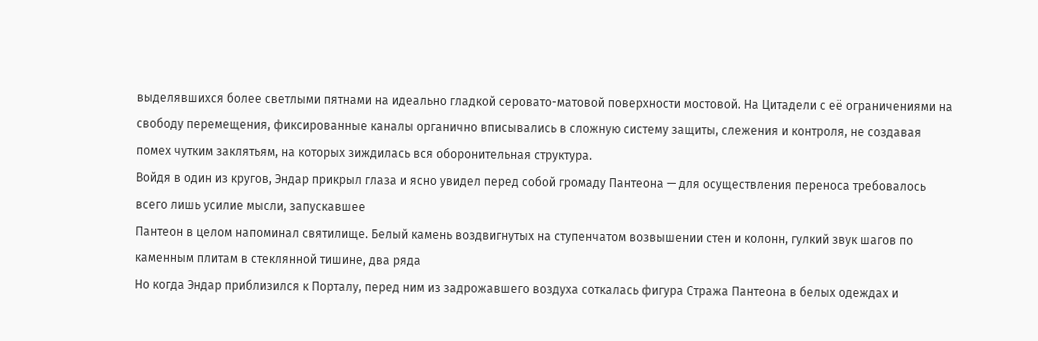выделявшихся более светлыми пятнами на идеально гладкой серовато-матовой поверхности мостовой. На Цитадели с её ограничениями на свободу перемещения, фиксированные каналы органично вписывались в сложную систему защиты, слежения и контроля, не создавая помех чутким заклятьям, на которых зиждилась вся оборонительная структура.
Войдя в один из кругов, Эндар прикрыл глаза и ясно увидел перед собой громаду Пантеона — для осуществления переноса требовалось всего лишь усилие мысли, запускавшее
Пантеон в целом напоминал святилище. Белый камень воздвигнутых на ступенчатом возвышении стен и колонн, гулкий звук шагов по каменным плитам в стеклянной тишине, два ряда
Но когда Эндар приблизился к Порталу, перед ним из задрожавшего воздуха соткалась фигура Стража Пантеона в белых одеждах и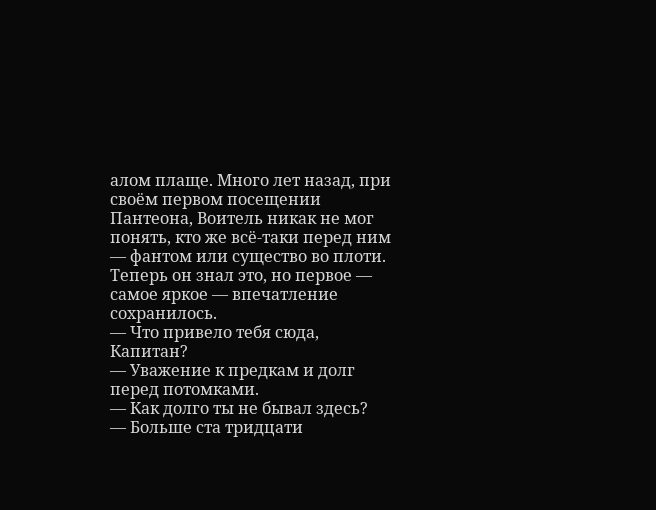алом плаще. Много лет назад, при своём первом посещении Пантеона, Воитель никак не мог понять, кто же всё-таки перед ним — фантом или существо во плоти. Теперь он знал это, но первое — самое яркое — впечатление сохранилось.
— Что привело тебя сюда, Капитан?
— Уважение к предкам и долг перед потомками.
— Как долго ты не бывал здесь?
— Больше ста тридцати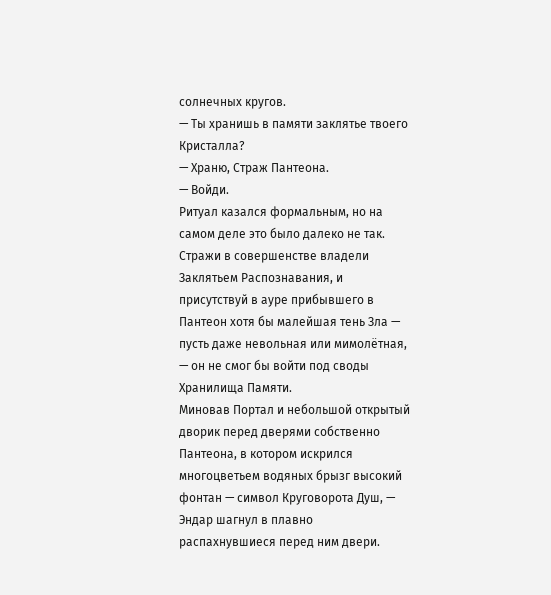солнечных кругов.
— Ты хранишь в памяти заклятье твоего Кристалла?
— Храню, Страж Пантеона.
— Войди.
Ритуал казался формальным, но на самом деле это было далеко не так. Стражи в совершенстве владели Заклятьем Распознавания, и присутствуй в ауре прибывшего в Пантеон хотя бы малейшая тень Зла — пусть даже невольная или мимолётная, — он не смог бы войти под своды Хранилища Памяти.
Миновав Портал и небольшой открытый дворик перед дверями собственно Пантеона, в котором искрился многоцветьем водяных брызг высокий фонтан — символ Круговорота Душ, — Эндар шагнул в плавно распахнувшиеся перед ним двери.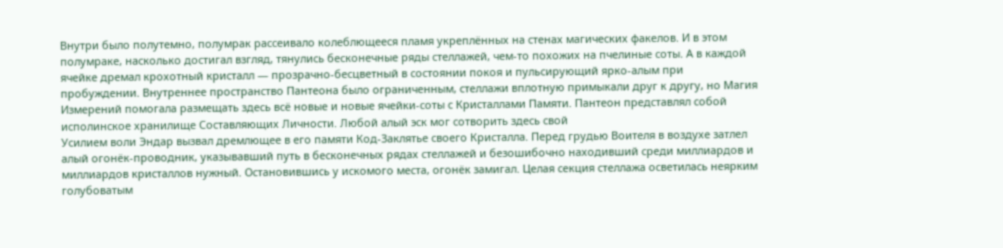Внутри было полутемно, полумрак рассеивало колеблющееся пламя укреплённых на стенах магических факелов. И в этом полумраке, насколько достигал взгляд, тянулись бесконечные ряды стеллажей, чем-то похожих на пчелиные соты. А в каждой ячейке дремал крохотный кристалл — прозрачно-бесцветный в состоянии покоя и пульсирующий ярко-алым при пробуждении. Внутреннее пространство Пантеона было ограниченным, стеллажи вплотную примыкали друг к другу, но Магия Измерений помогала размещать здесь всё новые и новые ячейки-соты с Кристаллами Памяти. Пантеон представлял собой исполинское хранилище Составляющих Личности. Любой алый эск мог сотворить здесь свой
Усилием воли Эндар вызвал дремлющее в его памяти Код-Заклятье своего Кристалла. Перед грудью Воителя в воздухе затлел алый огонёк-проводник, указывавший путь в бесконечных рядах стеллажей и безошибочно находивший среди миллиардов и миллиардов кристаллов нужный. Остановившись у искомого места, огонёк замигал. Целая секция стеллажа осветилась неярким голубоватым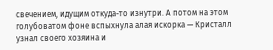свечением, идущим откуда-то изнутри. А потом на этом голубоватом фоне вспыхнула алая искорка — Кристалл узнал своего хозяина и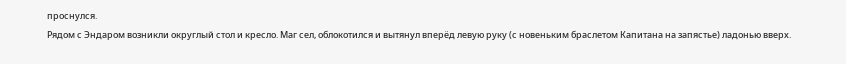проснулся.
Рядом с Эндаром возникли округлый стол и кресло. Маг сел, облокотился и вытянул вперёд левую руку (с новеньким браслетом Капитана на запястье) ладонью вверх.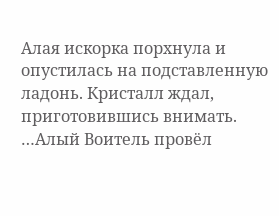Алая искорка порхнула и опустилась на подставленную ладонь. Кристалл ждал, приготовившись внимать.
…Алый Воитель провёл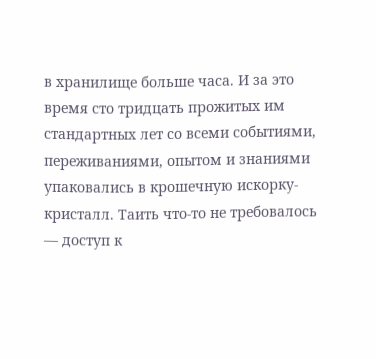в хранилище больше часа. И за это время сто тридцать прожитых им стандартных лет со всеми событиями, переживаниями, опытом и знаниями упаковались в крошечную искорку-кристалл. Таить что-то не требовалось — доступ к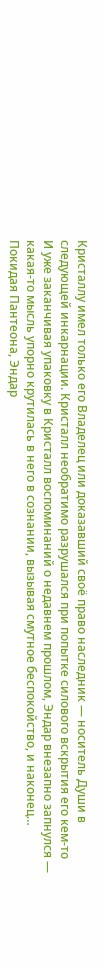Кристаллу имел только его Владелец или доказавший своё право наследник — носитель Души в следующей инкарнации. Кристалл необратимо разрушался при попытке силового вскрытия его кем-то
И уже заканчивая упаковку в Кристалл воспоминаний о недавнем прошлом, Эндар внезапно запнулся — какая-то мысль упорно крутилась в него в сознании, вызывая смутное беспокойство, и наконец…
Покидая Пантеона, Эндар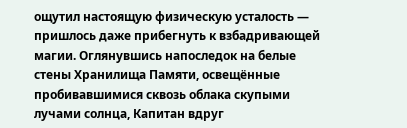ощутил настоящую физическую усталость — пришлось даже прибегнуть к взбадривающей магии. Оглянувшись напоследок на белые стены Хранилища Памяти, освещённые пробивавшимися сквозь облака скупыми лучами солнца, Капитан вдруг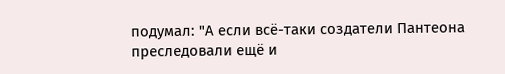подумал: "А если всё-таки создатели Пантеона преследовали ещё и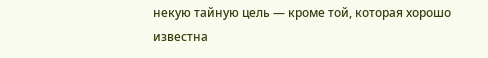некую тайную цель — кроме той, которая хорошо известна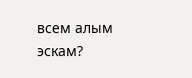всем алым эскам?